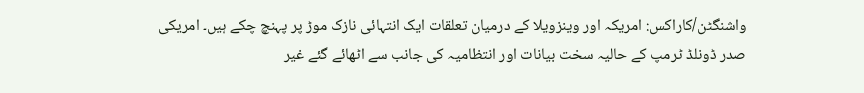واشنگٹن/کاراکس: امریکہ اور وینزویلا کے درمیان تعلقات ایک انتہائی نازک موڑ پر پہنچ چکے ہیں۔ امریکی صدر ڈونلڈ ٹرمپ کے حالیہ سخت بیانات اور انتظامیہ کی جانب سے اٹھائے گئے غیر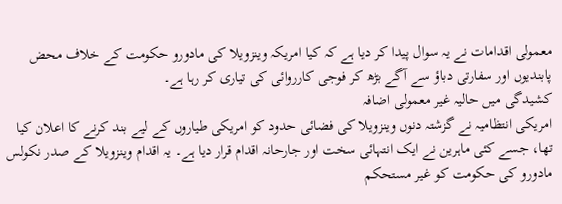معمولی اقدامات نے یہ سوال پیدا کر دیا ہے کہ کیا امریکہ وینزویلا کی مادورو حکومت کے خلاف محض پابندیوں اور سفارتی دباؤ سے آگے بڑھ کر فوجی کارروائی کی تیاری کر رہا ہے۔
کشیدگی میں حالیہ غیر معمولی اضافہ
امریکی انتظامیہ نے گزشتہ دنوں وینزویلا کی فضائی حدود کو امریکی طیاروں کے لیے بند کرنے کا اعلان کیا تھا، جسے کئی ماہرین نے ایک انتہائی سخت اور جارحانہ اقدام قرار دیا ہے۔ یہ اقدام وینزویلا کے صدر نکولس مادورو کی حکومت کو غیر مستحکم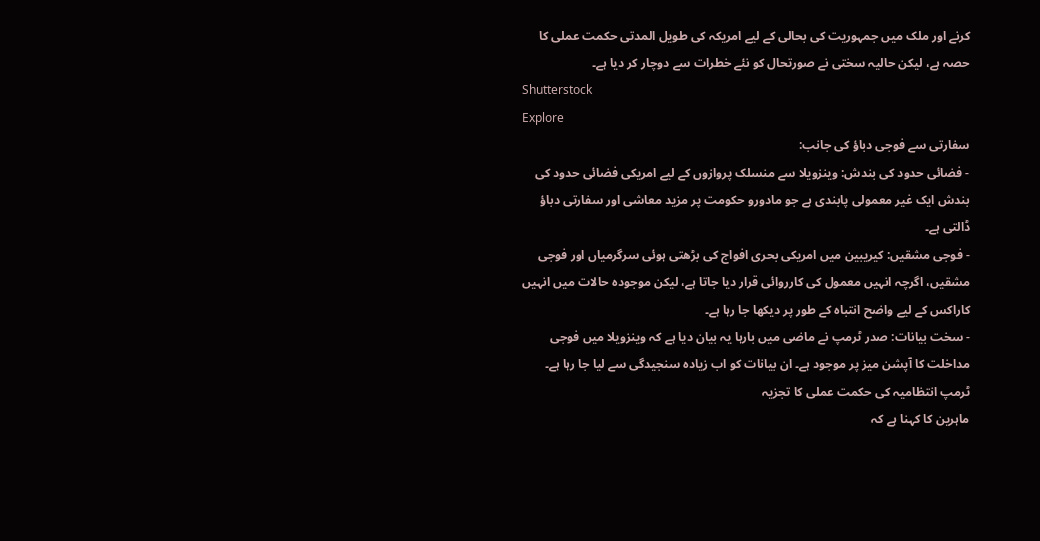کرنے اور ملک میں جمہوریت کی بحالی کے لیے امریکہ کی طویل المدتی حکمت عملی کا حصہ ہے، لیکن حالیہ سختی نے صورتحال کو نئے خطرات سے دوچار کر دیا ہے۔
Shutterstock
Explore
سفارتی سے فوجی دباؤ کی جانب:
- فضائی حدود کی بندش: وینزویلا سے منسلک پروازوں کے لیے امریکی فضائی حدود کی بندش ایک غیر معمولی پابندی ہے جو مادورو حکومت پر مزید معاشی اور سفارتی دباؤ ڈالتی ہے۔
- فوجی مشقیں: کیریبین میں امریکی بحری افواج کی بڑھتی ہوئی سرگرمیاں اور فوجی مشقیں، اگرچہ انہیں معمول کی کارروائی قرار دیا جاتا ہے، لیکن موجودہ حالات میں انہیں کاراکس کے لیے واضح انتباہ کے طور پر دیکھا جا رہا ہے۔
- سخت بیانات: صدر ٹرمپ نے ماضی میں بارہا یہ بیان دیا ہے کہ وینزویلا میں فوجی مداخلت کا آپشن میز پر موجود ہے۔ ان بیانات کو اب زیادہ سنجیدگی سے لیا جا رہا ہے۔
ٹرمپ انتظامیہ کی حکمت عملی کا تجزیہ
ماہرین کا کہنا ہے کہ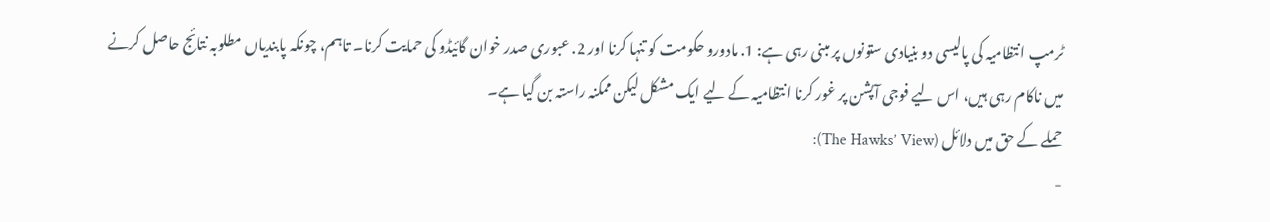ٹرمپ انتظامیہ کی پالیسی دو بنیادی ستونوں پر مبنی رہی ہے: 1. مادورو حکومت کو تنہا کرنا اور 2. عبوری صدر خوان گائیڈو کی حمایت کرنا۔ تاہم، چونکہ پابندیاں مطلوبہ نتائج حاصل کرنے میں ناکام رہی ہیں، اس لیے فوجی آپشن پر غور کرنا انتظامیہ کے لیے ایک مشکل لیکن ممکنہ راستہ بن گیا ہے۔
حملے کے حق میں دلائل (The Hawks’ View):
-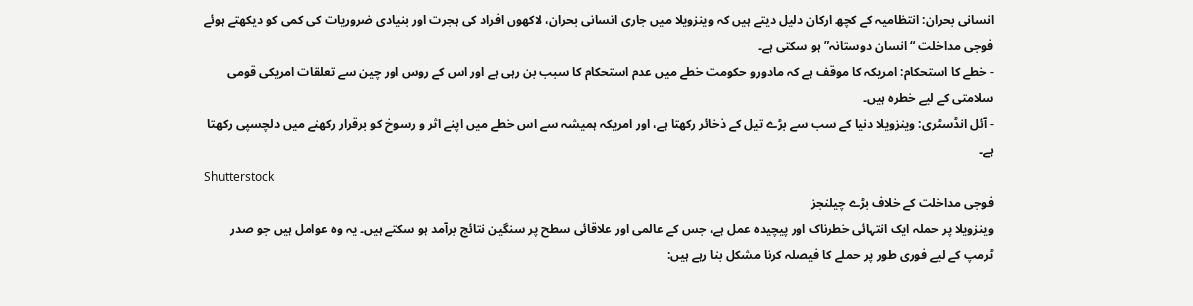انسانی بحران: انتظامیہ کے کچھ ارکان دلیل دیتے ہیں کہ وینزویلا میں جاری انسانی بحران، لاکھوں افراد کی ہجرت اور بنیادی ضروریات کی کمی کو دیکھتے ہوئے فوجی مداخلت “انسان دوستانہ” ہو سکتی ہے۔
- خطے کا استحکام: امریکہ کا موقف ہے کہ مادورو حکومت خطے میں عدم استحکام کا سبب بن رہی ہے اور اس کے روس اور چین سے تعلقات امریکی قومی سلامتی کے لیے خطرہ ہیں۔
- آئل انڈسٹری: وینزویلا دنیا کے سب سے بڑے تیل کے ذخائر رکھتا ہے، اور امریکہ ہمیشہ سے اس خطے میں اپنے اثر و رسوخ کو برقرار رکھنے میں دلچسپی رکھتا ہے۔
Shutterstock
فوجی مداخلت کے خلاف بڑے چیلنجز
وینزویلا پر حملہ ایک انتہائی خطرناک اور پیچیدہ عمل ہے، جس کے عالمی اور علاقائی سطح پر سنگین نتائج برآمد ہو سکتے ہیں۔ یہ وہ عوامل ہیں جو صدر ٹرمپ کے لیے فوری طور پر حملے کا فیصلہ کرنا مشکل بنا رہے ہیں: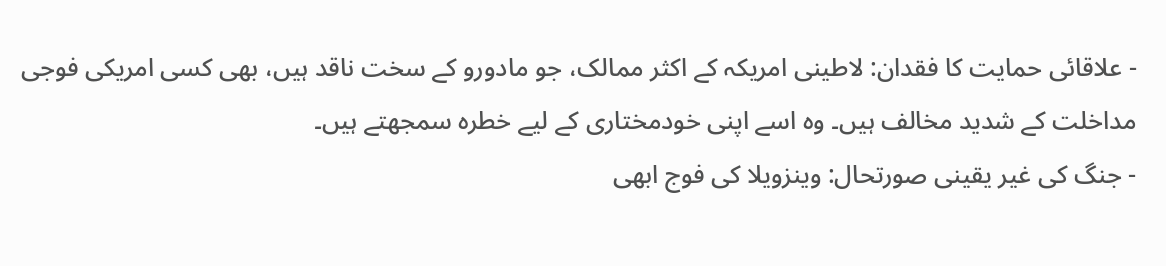- علاقائی حمایت کا فقدان: لاطینی امریکہ کے اکثر ممالک، جو مادورو کے سخت ناقد ہیں، بھی کسی امریکی فوجی مداخلت کے شدید مخالف ہیں۔ وہ اسے اپنی خودمختاری کے لیے خطرہ سمجھتے ہیں۔
- جنگ کی غیر یقینی صورتحال: وینزویلا کی فوج ابھی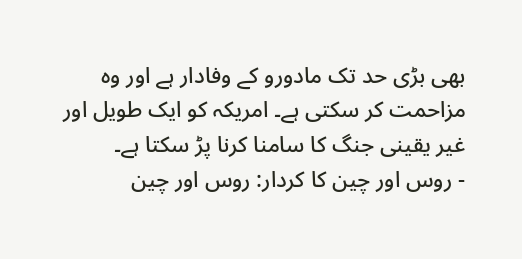بھی بڑی حد تک مادورو کے وفادار ہے اور وہ مزاحمت کر سکتی ہے۔ امریکہ کو ایک طویل اور غیر یقینی جنگ کا سامنا کرنا پڑ سکتا ہے۔
- روس اور چین کا کردار: روس اور چین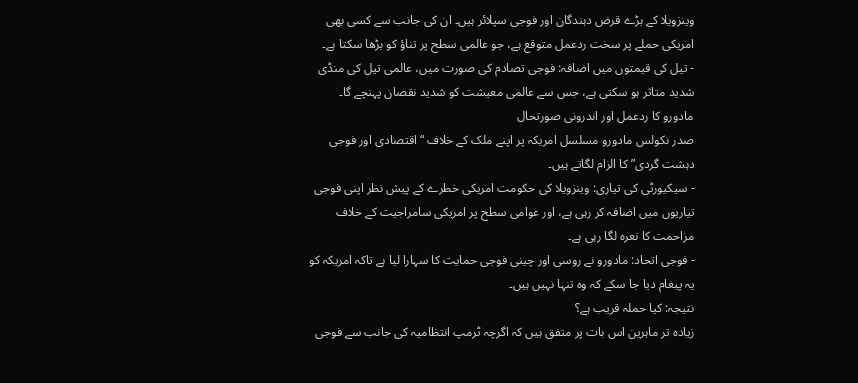وینزویلا کے بڑے قرض دہندگان اور فوجی سپلائر ہیں۔ ان کی جانب سے کسی بھی امریکی حملے پر سخت ردعمل متوقع ہے، جو عالمی سطح پر تناؤ کو بڑھا سکتا ہے۔
- تیل کی قیمتوں میں اضافہ: فوجی تصادم کی صورت میں، عالمی تیل کی منڈی شدید متاثر ہو سکتی ہے، جس سے عالمی معیشت کو شدید نقصان پہنچے گا۔
مادورو کا ردعمل اور اندرونی صورتحال
صدر نکولس مادورو مسلسل امریکہ پر اپنے ملک کے خلاف “اقتصادی اور فوجی دہشت گردی” کا الزام لگاتے ہیں۔
- سیکیورٹی کی تیاری: وینزویلا کی حکومت امریکی خطرے کے پیش نظر اپنی فوجی تیاریوں میں اضافہ کر رہی ہے، اور عوامی سطح پر امریکی سامراجیت کے خلاف مزاحمت کا نعرہ لگا رہی ہے۔
- فوجی اتحاد: مادورو نے روسی اور چینی فوجی حمایت کا سہارا لیا ہے تاکہ امریکہ کو یہ پیغام دیا جا سکے کہ وہ تنہا نہیں ہیں۔
نتیجہ: کیا حملہ قریب ہے؟
زیادہ تر ماہرین اس بات پر متفق ہیں کہ اگرچہ ٹرمپ انتظامیہ کی جانب سے فوجی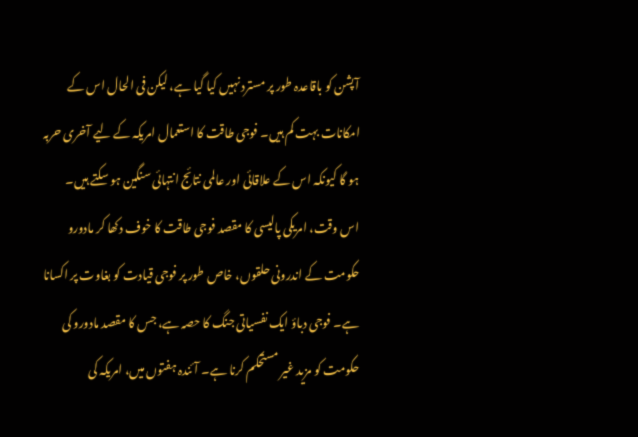آپشن کو باقاعدہ طور پر مسترد نہیں کیا گیا ہے، لیکن فی الحال اس کے امکانات بہت کم ہیں۔ فوجی طاقت کا استعمال امریکہ کے لیے آخری حربہ ہو گا کیونکہ اس کے علاقائی اور عالمی نتائج انتہائی سنگین ہو سکتے ہیں۔
اس وقت، امریکی پالیسی کا مقصد فوجی طاقت کا خوف دکھا کر مادورو حکومت کے اندرونی حلقوں، خاص طور پر فوجی قیادت کو بغاوت پر اکسانا ہے۔ فوجی دباؤ ایک نفسیاتی جنگ کا حصہ ہے، جس کا مقصد مادورو کی حکومت کو مزید غیر مستحکم کرنا ہے۔ آئندہ ہفتوں میں، امریکہ کی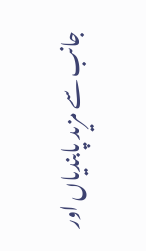جانب سے مزید پابندیاں اور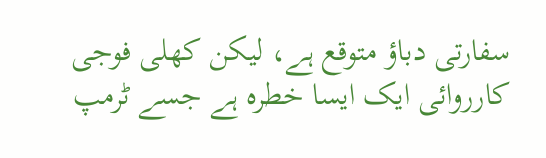سفارتی دباؤ متوقع ہے، لیکن کھلی فوجی کارروائی ایک ایسا خطرہ ہے جسے ٹرمپ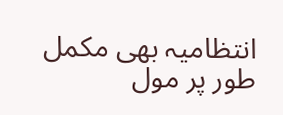انتظامیہ بھی مکمل طور پر مول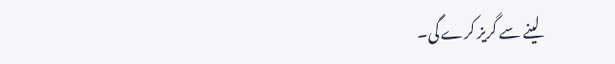لینے سے گریز کرے گی۔